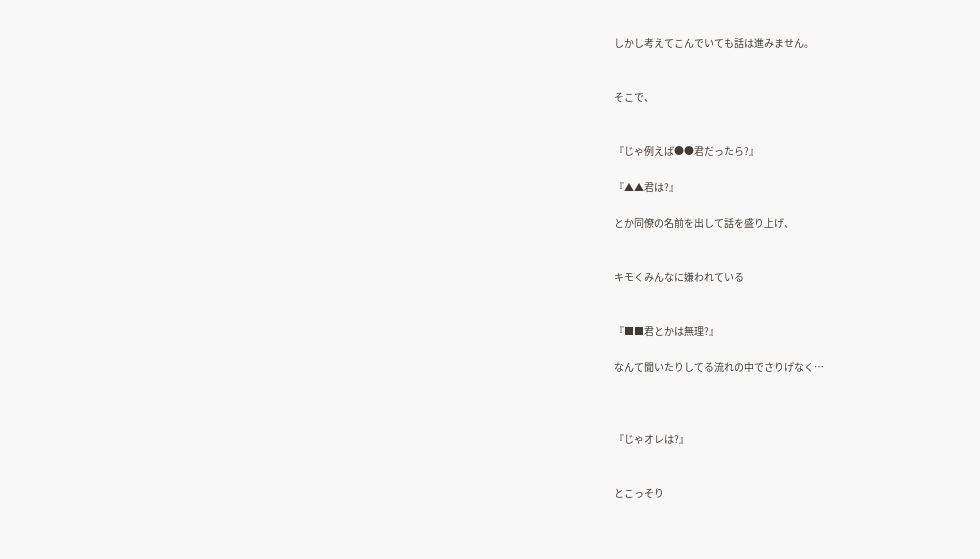しかし考えてこんでいても話は進みません。


そこで、


『じゃ例えば●●君だったら?』

『▲▲君は?』

とか同僚の名前を出して話を盛り上げ、


キモくみんなに嫌われている


『■■君とかは無理?』

なんて聞いたりしてる流れの中でさりげなく…



『じゃオレは?』


とこっそり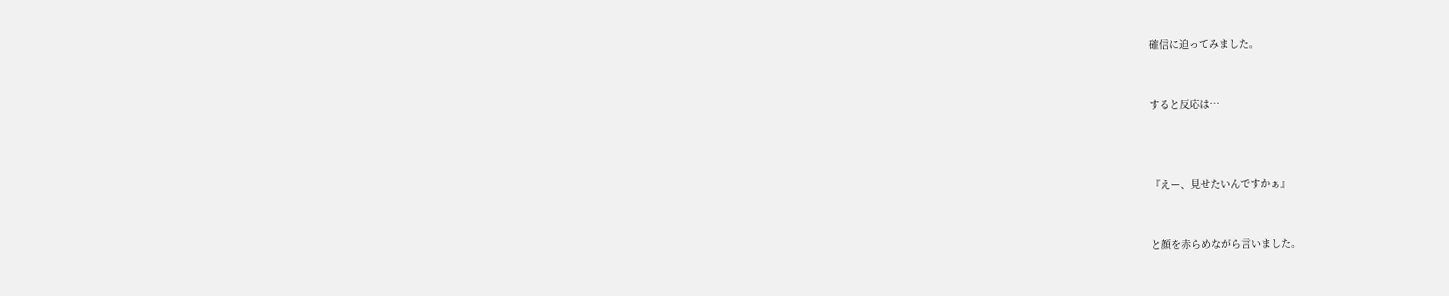確信に迫ってみました。


すると反応は…



『えー、見せたいんですかぁ』


と顔を赤らめながら言いました。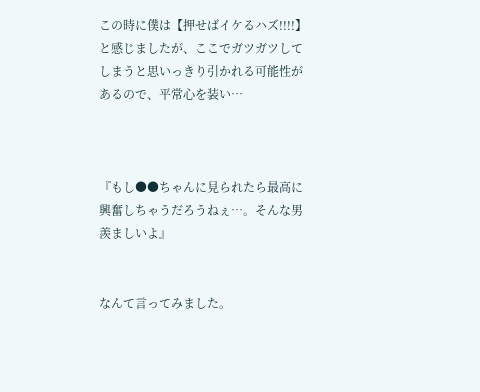この時に僕は【押せばイケるハズ!!!!】と感じましたが、ここでガツガツしてしまうと思いっきり引かれる可能性があるので、平常心を装い…



『もし●●ちゃんに見られたら最高に興奮しちゃうだろうねぇ…。そんな男羨ましいよ』


なんて言ってみました。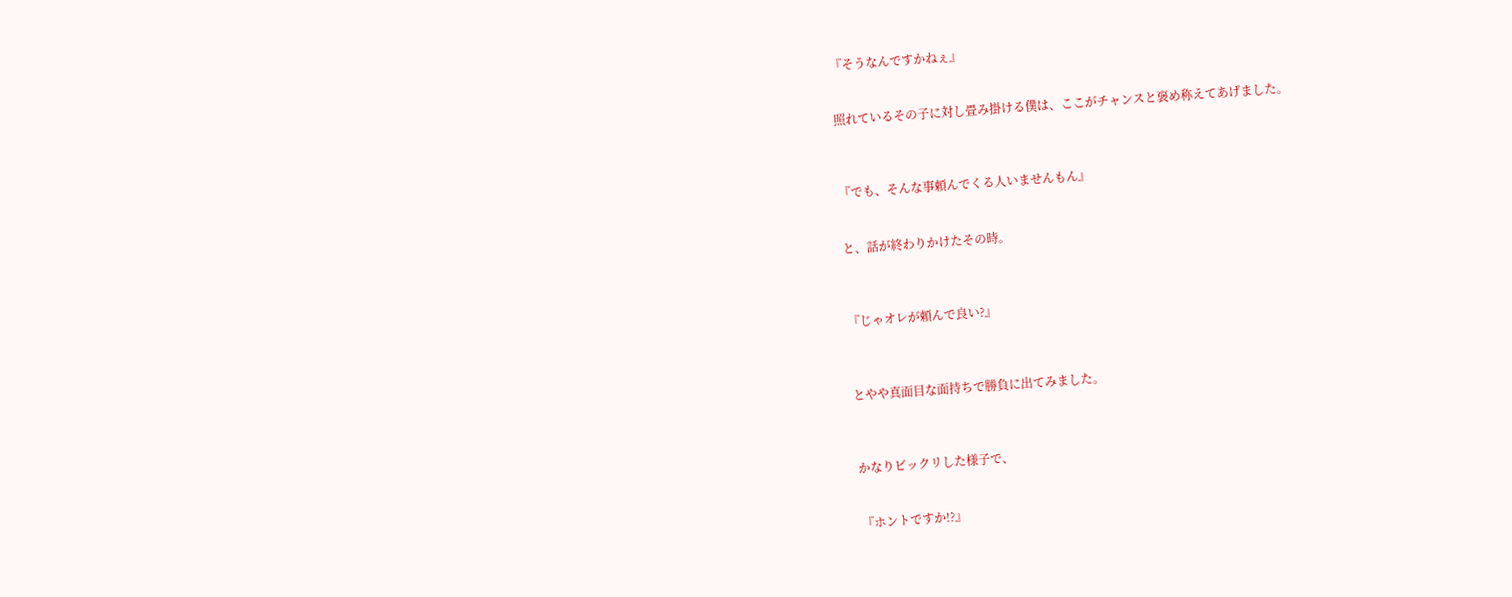『そうなんですかねぇ』


照れているその子に対し畳み掛ける僕は、ここがチャンスと褒め称えてあげました。



『でも、そんな事頼んでくる人いませんもん』


と、話が終わりかけたその時。



『じゃオレが頼んで良い?』



とやや真面目な面持ちで勝負に出てみました。



かなりビックリした様子で、


『ホントですか!?』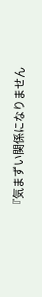『気まずい関係になりません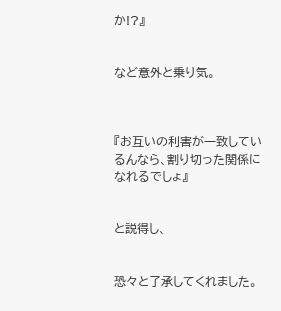か!?』


など意外と乗り気。



『お互いの利害が一致しているんなら、割り切った関係になれるでしょ』


と説得し、


恐々と了承してくれました。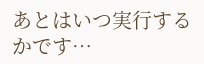あとはいつ実行するかです…